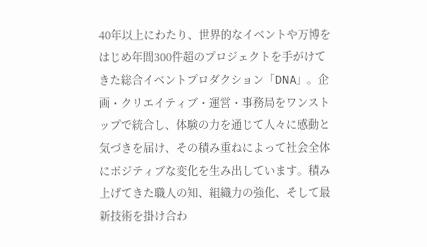40年以上にわたり、世界的なイベントや万博をはじめ年間300件超のプロジェクトを手がけてきた総合イベントプロダクション「DNA」。企画・クリエイティブ・運営・事務局をワンストップで統合し、体験の力を通じて人々に感動と気づきを届け、その積み重ねによって社会全体にポジティブな変化を生み出しています。積み上げてきた職人の知、組織力の強化、そして最新技術を掛け合わ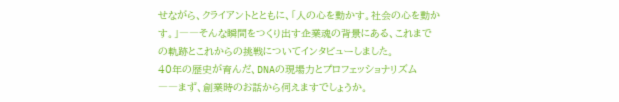せながら、クライアントとともに、「人の心を動かす。社会の心を動かす。」――そんな瞬間をつくり出す企業魂の背景にある、これまでの軌跡とこれからの挑戦についてインタビューしました。
40年の歴史が育んだ、DNAの現場力とプロフェッショナリズム
――まず、創業時のお話から伺えますでしょうか。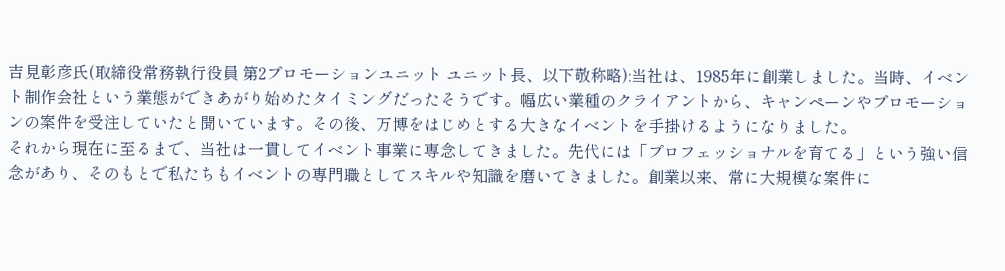吉見彰彦氏(取締役常務執行役員 第2プロモーションユニット ユニット長、以下敬称略):当社は、1985年に創業しました。当時、イベント制作会社という業態ができあがり始めたタイミングだったそうです。幅広い業種のクライアントから、キャンペーンやプロモーションの案件を受注していたと聞いています。その後、万博をはじめとする大きなイベントを手掛けるようになりました。
それから現在に至るまで、当社は一貫してイベント事業に専念してきました。先代には「プロフェッショナルを育てる」という強い信念があり、そのもとで私たちもイベントの専門職としてスキルや知識を磨いてきました。創業以来、常に大規模な案件に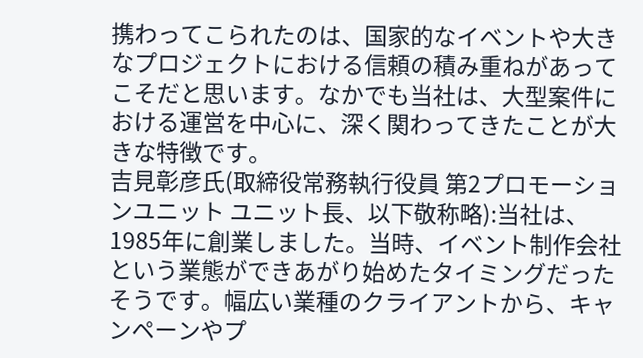携わってこられたのは、国家的なイベントや大きなプロジェクトにおける信頼の積み重ねがあってこそだと思います。なかでも当社は、大型案件における運営を中心に、深く関わってきたことが大きな特徴です。
吉見彰彦氏(取締役常務執行役員 第2プロモーションユニット ユニット長、以下敬称略):当社は、1985年に創業しました。当時、イベント制作会社という業態ができあがり始めたタイミングだったそうです。幅広い業種のクライアントから、キャンペーンやプ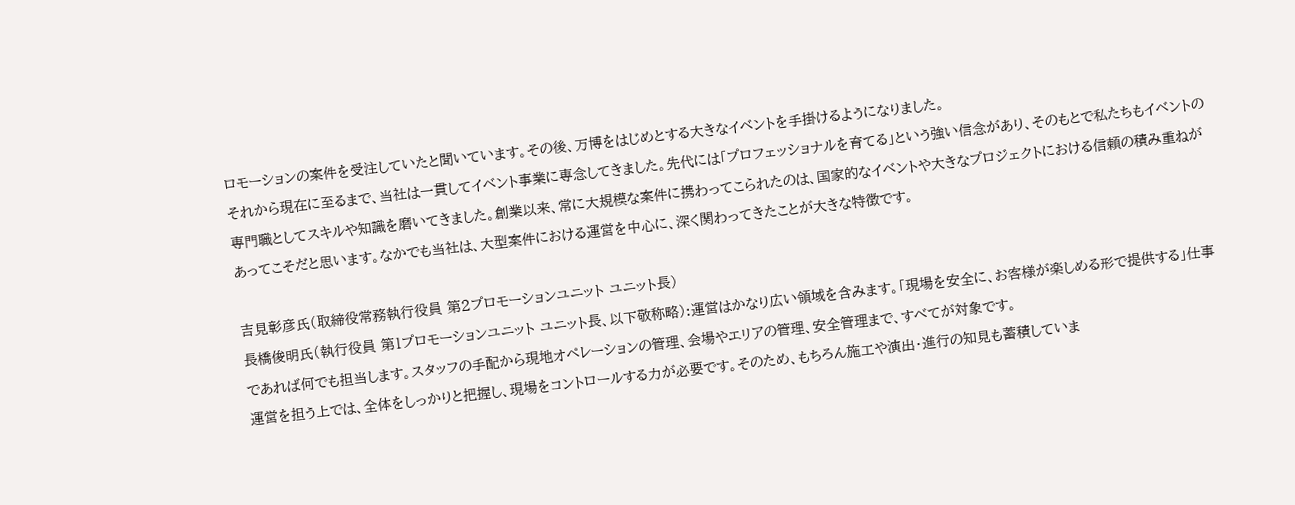ロモーションの案件を受注していたと聞いています。その後、万博をはじめとする大きなイベントを手掛けるようになりました。
それから現在に至るまで、当社は一貫してイベント事業に専念してきました。先代には「プロフェッショナルを育てる」という強い信念があり、そのもとで私たちもイベントの専門職としてスキルや知識を磨いてきました。創業以来、常に大規模な案件に携わってこられたのは、国家的なイベントや大きなプロジェクトにおける信頼の積み重ねがあってこそだと思います。なかでも当社は、大型案件における運営を中心に、深く関わってきたことが大きな特徴です。

吉見彰彦氏(取締役常務執行役員 第2プロモーションユニット ユニット長)
長橋俊明氏(執行役員 第1プロモーションユニット ユニット長、以下敬称略):運営はかなり広い領域を含みます。「現場を安全に、お客様が楽しめる形で提供する」仕事であれば何でも担当します。スタッフの手配から現地オペレーションの管理、会場やエリアの管理、安全管理まで、すべてが対象です。
運営を担う上では、全体をしっかりと把握し、現場をコントロールする力が必要です。そのため、もちろん施工や演出・進行の知見も蓄積していま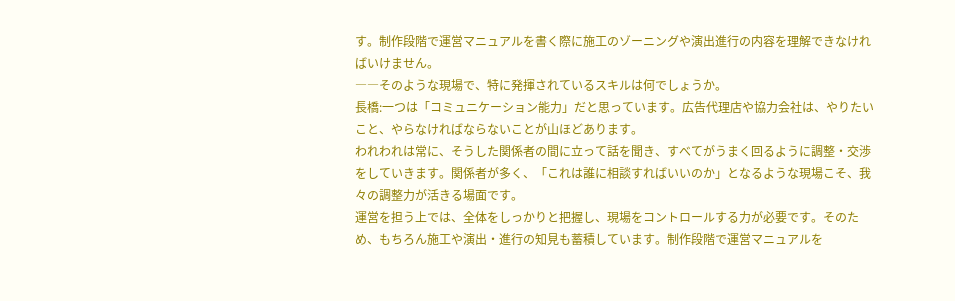す。制作段階で運営マニュアルを書く際に施工のゾーニングや演出進行の内容を理解できなければいけません。
――そのような現場で、特に発揮されているスキルは何でしょうか。
長橋:一つは「コミュニケーション能力」だと思っています。広告代理店や協力会社は、やりたいこと、やらなければならないことが山ほどあります。
われわれは常に、そうした関係者の間に立って話を聞き、すべてがうまく回るように調整・交渉をしていきます。関係者が多く、「これは誰に相談すればいいのか」となるような現場こそ、我々の調整力が活きる場面です。
運営を担う上では、全体をしっかりと把握し、現場をコントロールする力が必要です。そのため、もちろん施工や演出・進行の知見も蓄積しています。制作段階で運営マニュアルを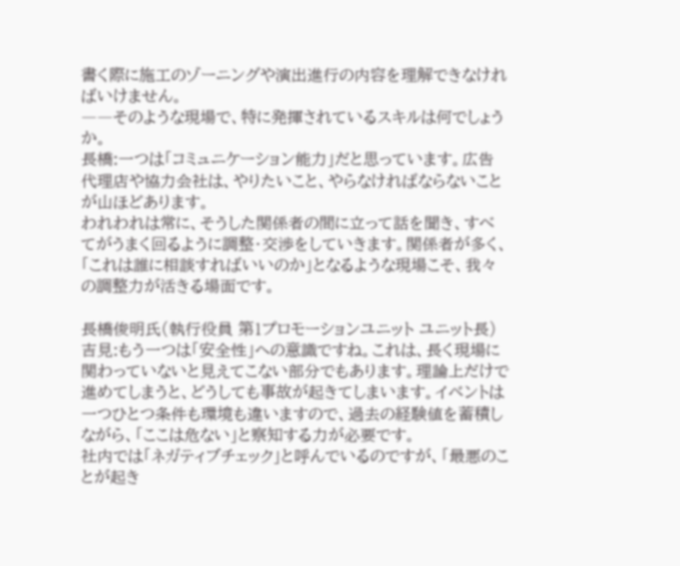書く際に施工のゾーニングや演出進行の内容を理解できなければいけません。
――そのような現場で、特に発揮されているスキルは何でしょうか。
長橋:一つは「コミュニケーション能力」だと思っています。広告代理店や協力会社は、やりたいこと、やらなければならないことが山ほどあります。
われわれは常に、そうした関係者の間に立って話を聞き、すべてがうまく回るように調整・交渉をしていきます。関係者が多く、「これは誰に相談すればいいのか」となるような現場こそ、我々の調整力が活きる場面です。

長橋俊明氏(執行役員 第1プロモーションユニット ユニット長)
吉見:もう一つは「安全性」への意識ですね。これは、長く現場に関わっていないと見えてこない部分でもあります。理論上だけで進めてしまうと、どうしても事故が起きてしまいます。イベントは一つひとつ条件も環境も違いますので、過去の経験値を蓄積しながら、「ここは危ない」と察知する力が必要です。
社内では「ネガティブチェック」と呼んでいるのですが、「最悪のことが起き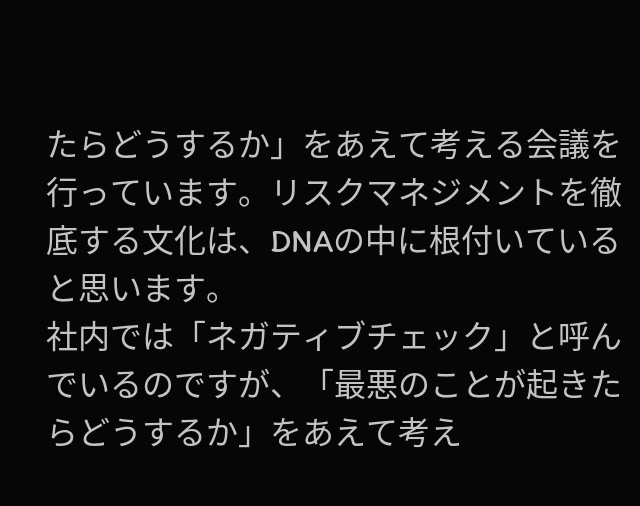たらどうするか」をあえて考える会議を行っています。リスクマネジメントを徹底する文化は、DNAの中に根付いていると思います。
社内では「ネガティブチェック」と呼んでいるのですが、「最悪のことが起きたらどうするか」をあえて考え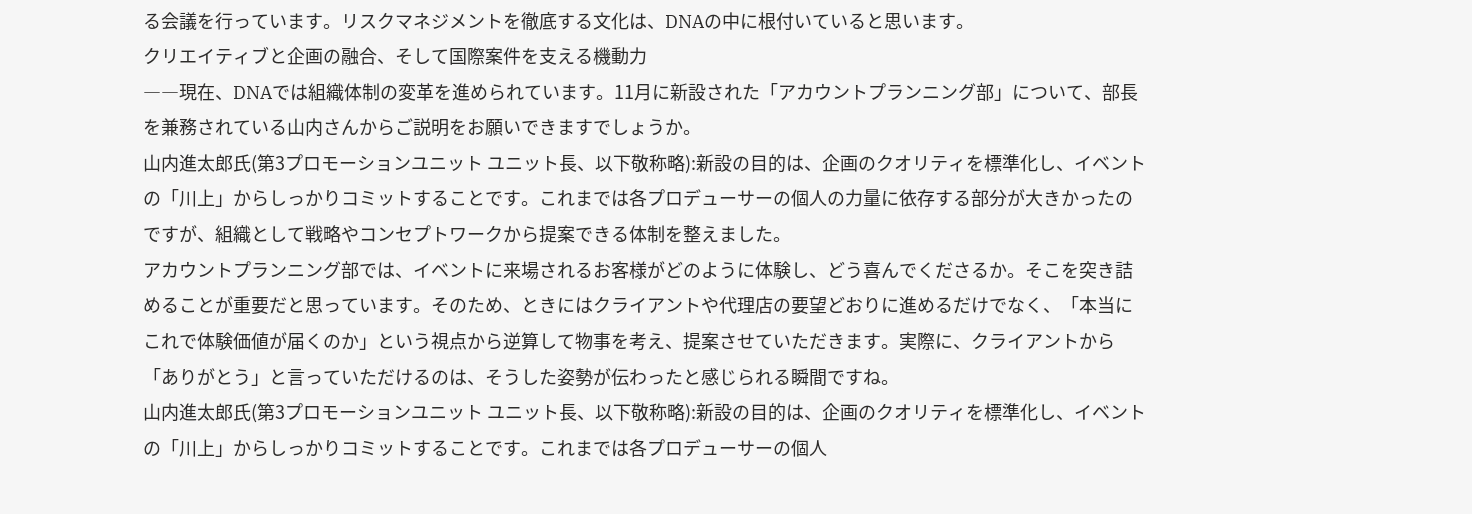る会議を行っています。リスクマネジメントを徹底する文化は、DNAの中に根付いていると思います。
クリエイティブと企画の融合、そして国際案件を支える機動力
――現在、DNAでは組織体制の変革を進められています。11月に新設された「アカウントプランニング部」について、部長を兼務されている山内さんからご説明をお願いできますでしょうか。
山内進太郎氏(第3プロモーションユニット ユニット長、以下敬称略):新設の目的は、企画のクオリティを標準化し、イベントの「川上」からしっかりコミットすることです。これまでは各プロデューサーの個人の力量に依存する部分が大きかったのですが、組織として戦略やコンセプトワークから提案できる体制を整えました。
アカウントプランニング部では、イベントに来場されるお客様がどのように体験し、どう喜んでくださるか。そこを突き詰めることが重要だと思っています。そのため、ときにはクライアントや代理店の要望どおりに進めるだけでなく、「本当にこれで体験価値が届くのか」という視点から逆算して物事を考え、提案させていただきます。実際に、クライアントから「ありがとう」と言っていただけるのは、そうした姿勢が伝わったと感じられる瞬間ですね。
山内進太郎氏(第3プロモーションユニット ユニット長、以下敬称略):新設の目的は、企画のクオリティを標準化し、イベントの「川上」からしっかりコミットすることです。これまでは各プロデューサーの個人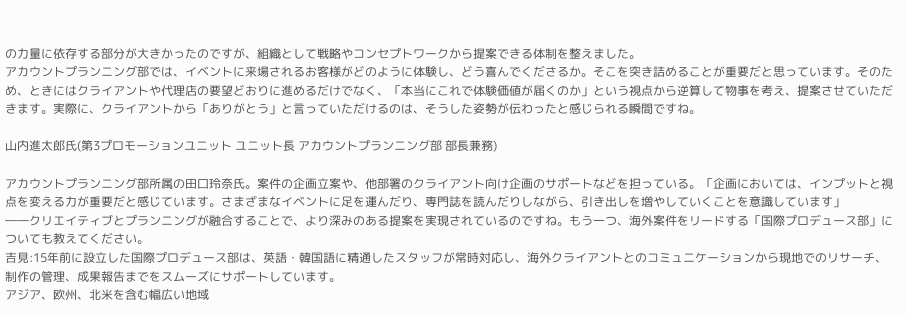の力量に依存する部分が大きかったのですが、組織として戦略やコンセプトワークから提案できる体制を整えました。
アカウントプランニング部では、イベントに来場されるお客様がどのように体験し、どう喜んでくださるか。そこを突き詰めることが重要だと思っています。そのため、ときにはクライアントや代理店の要望どおりに進めるだけでなく、「本当にこれで体験価値が届くのか」という視点から逆算して物事を考え、提案させていただきます。実際に、クライアントから「ありがとう」と言っていただけるのは、そうした姿勢が伝わったと感じられる瞬間ですね。

山内進太郎氏(第3プロモーションユニット ユニット長 アカウントプランニング部 部長兼務)

アカウントプランニング部所属の田口玲奈氏。案件の企画立案や、他部署のクライアント向け企画のサポートなどを担っている。「企画においては、インプットと視点を変える力が重要だと感じています。さまざまなイベントに足を運んだり、専門誌を読んだりしながら、引き出しを増やしていくことを意識しています」
――クリエイティブとプランニングが融合することで、より深みのある提案を実現されているのですね。もう一つ、海外案件をリードする「国際プロデュース部」についても教えてください。
吉見:15年前に設立した国際プロデュース部は、英語・韓国語に精通したスタッフが常時対応し、海外クライアントとのコミュニケーションから現地でのリサーチ、制作の管理、成果報告までをスムーズにサポートしています。
アジア、欧州、北米を含む幅広い地域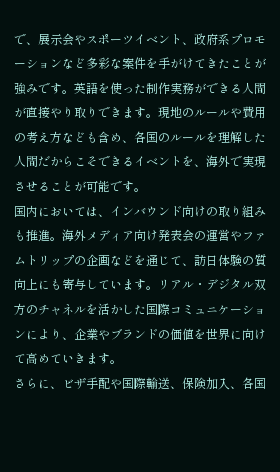で、展示会やスポーツイベント、政府系プロモーションなど多彩な案件を手がけてきたことが強みです。英語を使った制作実務ができる人間が直接やり取りできます。現地のルールや費用の考え方なども含め、各国のルールを理解した人間だからこそできるイベントを、海外で実現させることが可能です。
国内においては、インバウンド向けの取り組みも推進。海外メディア向け発表会の運営やファムトリップの企画などを通じて、訪日体験の質向上にも寄与しています。リアル・デジタル双方のチャネルを活かした国際コミュニケーションにより、企業やブランドの価値を世界に向けて高めていきます。
さらに、ビザ手配や国際輸送、保険加入、各国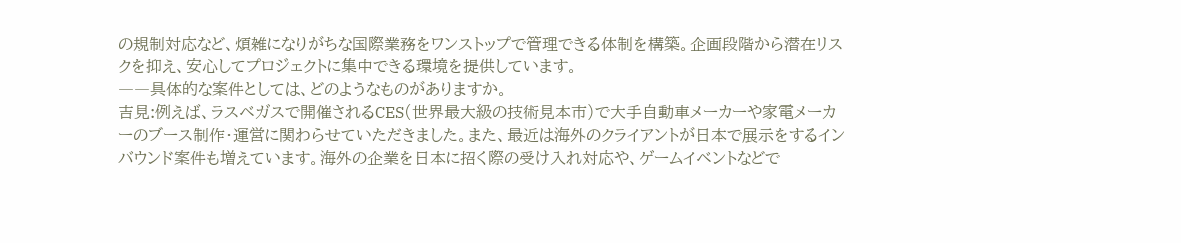の規制対応など、煩雑になりがちな国際業務をワンストップで管理できる体制を構築。企画段階から潜在リスクを抑え、安心してプロジェクトに集中できる環境を提供しています。
――具体的な案件としては、どのようなものがありますか。
吉見:例えば、ラスベガスで開催されるCES(世界最大級の技術見本市)で大手自動車メーカーや家電メーカーのブース制作・運営に関わらせていただきました。また、最近は海外のクライアントが日本で展示をするインバウンド案件も増えています。海外の企業を日本に招く際の受け入れ対応や、ゲームイベントなどで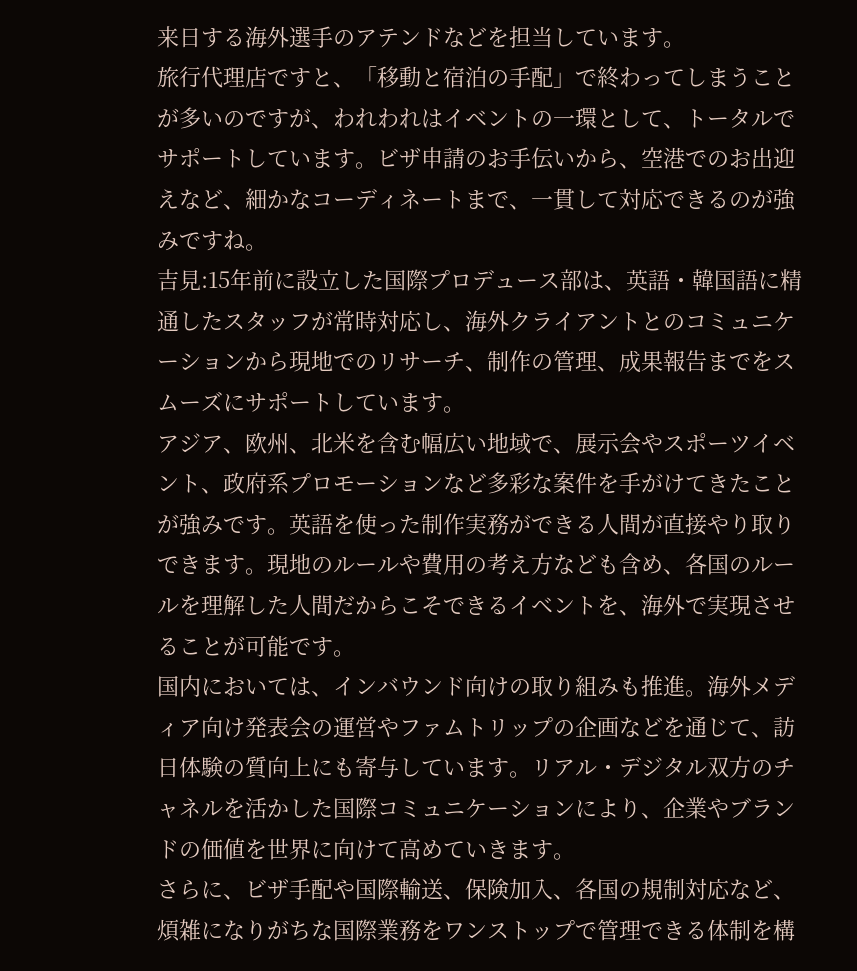来日する海外選手のアテンドなどを担当しています。
旅行代理店ですと、「移動と宿泊の手配」で終わってしまうことが多いのですが、われわれはイベントの一環として、トータルでサポートしています。ビザ申請のお手伝いから、空港でのお出迎えなど、細かなコーディネートまで、一貫して対応できるのが強みですね。
吉見:15年前に設立した国際プロデュース部は、英語・韓国語に精通したスタッフが常時対応し、海外クライアントとのコミュニケーションから現地でのリサーチ、制作の管理、成果報告までをスムーズにサポートしています。
アジア、欧州、北米を含む幅広い地域で、展示会やスポーツイベント、政府系プロモーションなど多彩な案件を手がけてきたことが強みです。英語を使った制作実務ができる人間が直接やり取りできます。現地のルールや費用の考え方なども含め、各国のルールを理解した人間だからこそできるイベントを、海外で実現させることが可能です。
国内においては、インバウンド向けの取り組みも推進。海外メディア向け発表会の運営やファムトリップの企画などを通じて、訪日体験の質向上にも寄与しています。リアル・デジタル双方のチャネルを活かした国際コミュニケーションにより、企業やブランドの価値を世界に向けて高めていきます。
さらに、ビザ手配や国際輸送、保険加入、各国の規制対応など、煩雑になりがちな国際業務をワンストップで管理できる体制を構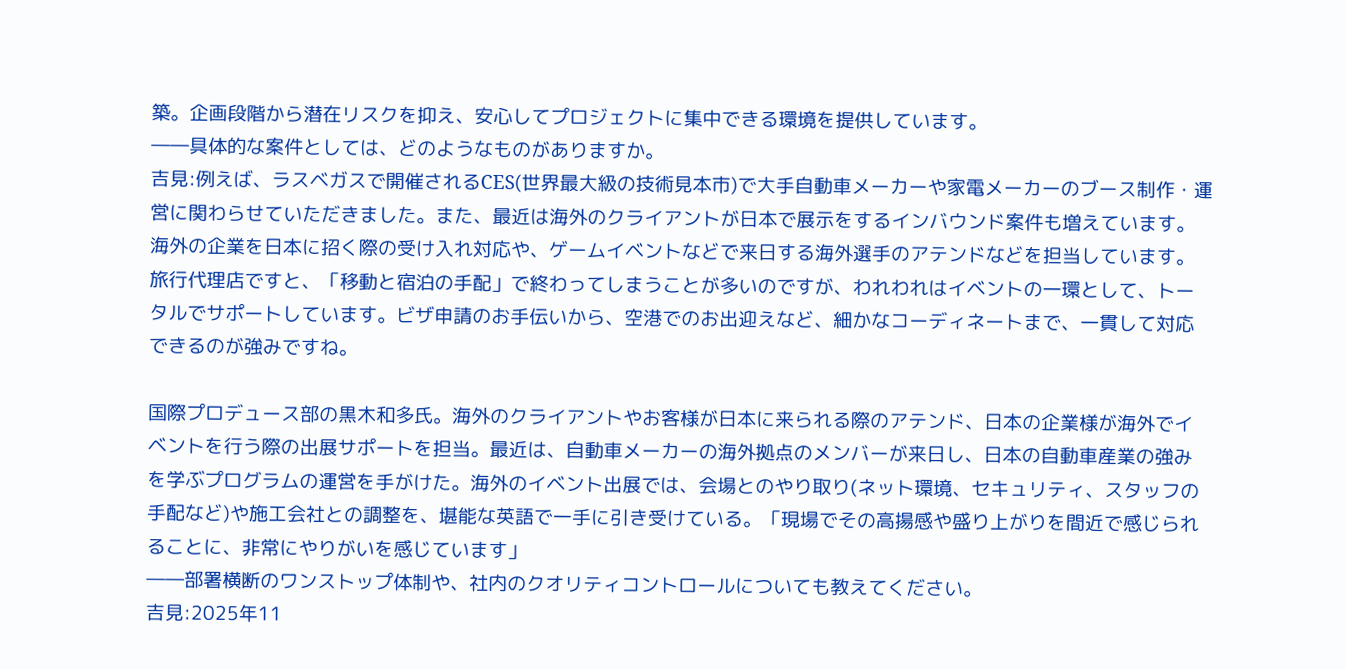築。企画段階から潜在リスクを抑え、安心してプロジェクトに集中できる環境を提供しています。
――具体的な案件としては、どのようなものがありますか。
吉見:例えば、ラスベガスで開催されるCES(世界最大級の技術見本市)で大手自動車メーカーや家電メーカーのブース制作・運営に関わらせていただきました。また、最近は海外のクライアントが日本で展示をするインバウンド案件も増えています。海外の企業を日本に招く際の受け入れ対応や、ゲームイベントなどで来日する海外選手のアテンドなどを担当しています。
旅行代理店ですと、「移動と宿泊の手配」で終わってしまうことが多いのですが、われわれはイベントの一環として、トータルでサポートしています。ビザ申請のお手伝いから、空港でのお出迎えなど、細かなコーディネートまで、一貫して対応できるのが強みですね。

国際プロデュース部の黒木和多氏。海外のクライアントやお客様が日本に来られる際のアテンド、日本の企業様が海外でイベントを行う際の出展サポートを担当。最近は、自動車メーカーの海外拠点のメンバーが来日し、日本の自動車産業の強みを学ぶプログラムの運営を手がけた。海外のイベント出展では、会場とのやり取り(ネット環境、セキュリティ、スタッフの手配など)や施工会社との調整を、堪能な英語で一手に引き受けている。「現場でその高揚感や盛り上がりを間近で感じられることに、非常にやりがいを感じています」
――部署横断のワンストップ体制や、社内のクオリティコントロールについても教えてください。
吉見:2025年11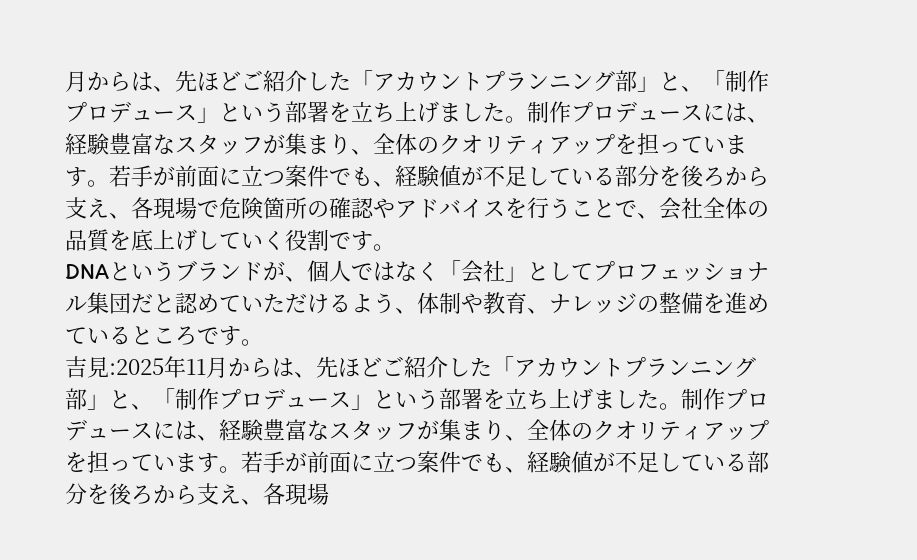月からは、先ほどご紹介した「アカウントプランニング部」と、「制作プロデュース」という部署を立ち上げました。制作プロデュースには、経験豊富なスタッフが集まり、全体のクオリティアップを担っています。若手が前面に立つ案件でも、経験値が不足している部分を後ろから支え、各現場で危険箇所の確認やアドバイスを行うことで、会社全体の品質を底上げしていく役割です。
DNAというブランドが、個人ではなく「会社」としてプロフェッショナル集団だと認めていただけるよう、体制や教育、ナレッジの整備を進めているところです。
吉見:2025年11月からは、先ほどご紹介した「アカウントプランニング部」と、「制作プロデュース」という部署を立ち上げました。制作プロデュースには、経験豊富なスタッフが集まり、全体のクオリティアップを担っています。若手が前面に立つ案件でも、経験値が不足している部分を後ろから支え、各現場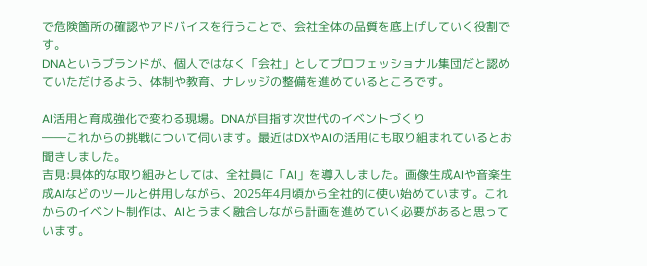で危険箇所の確認やアドバイスを行うことで、会社全体の品質を底上げしていく役割です。
DNAというブランドが、個人ではなく「会社」としてプロフェッショナル集団だと認めていただけるよう、体制や教育、ナレッジの整備を進めているところです。

AI活用と育成強化で変わる現場。DNAが目指す次世代のイベントづくり
――これからの挑戦について伺います。最近はDXやAIの活用にも取り組まれているとお聞きしました。
吉見:具体的な取り組みとしては、全社員に「AI」を導入しました。画像生成AIや音楽生成AIなどのツールと併用しながら、2025年4月頃から全社的に使い始めています。これからのイベント制作は、AIとうまく融合しながら計画を進めていく必要があると思っています。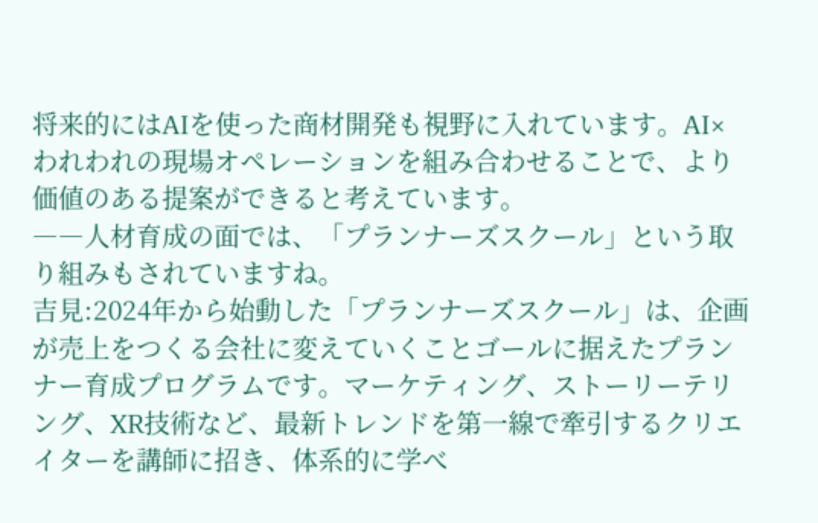将来的にはAIを使った商材開発も視野に入れています。AI×われわれの現場オペレーションを組み合わせることで、より価値のある提案ができると考えています。
――人材育成の面では、「プランナーズスクール」という取り組みもされていますね。
吉見:2024年から始動した「プランナーズスクール」は、企画が売上をつくる会社に変えていくことゴールに据えたプランナー育成プログラムです。マーケティング、ストーリーテリング、XR技術など、最新トレンドを第一線で牽引するクリエイターを講師に招き、体系的に学べ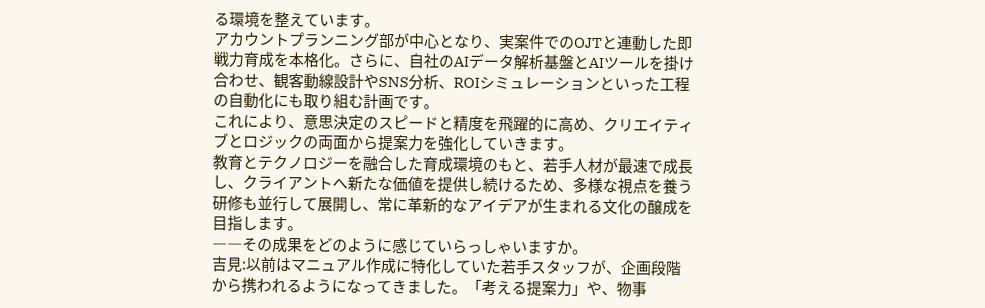る環境を整えています。
アカウントプランニング部が中心となり、実案件でのOJTと連動した即戦力育成を本格化。さらに、自社のAIデータ解析基盤とAIツールを掛け合わせ、観客動線設計やSNS分析、ROIシミュレーションといった工程の自動化にも取り組む計画です。
これにより、意思決定のスピードと精度を飛躍的に高め、クリエイティブとロジックの両面から提案力を強化していきます。
教育とテクノロジーを融合した育成環境のもと、若手人材が最速で成長し、クライアントへ新たな価値を提供し続けるため、多様な視点を養う研修も並行して展開し、常に革新的なアイデアが生まれる文化の醸成を目指します。
――その成果をどのように感じていらっしゃいますか。
吉見:以前はマニュアル作成に特化していた若手スタッフが、企画段階から携われるようになってきました。「考える提案力」や、物事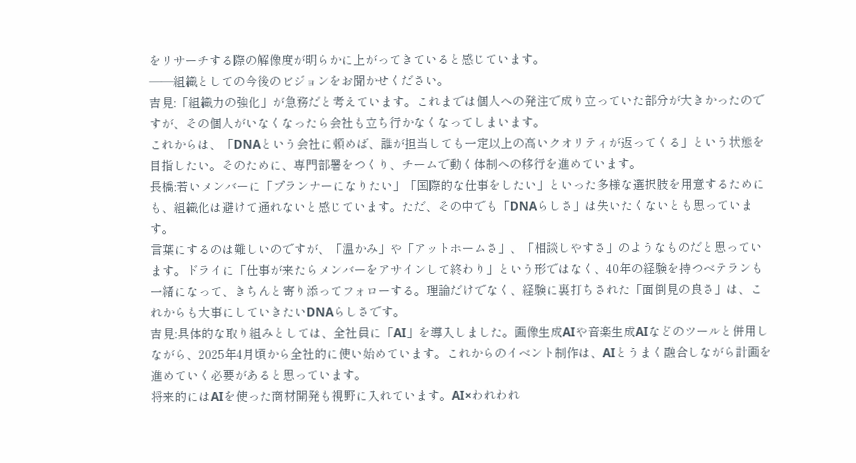をリサーチする際の解像度が明らかに上がってきていると感じています。
――組織としての今後のビジョンをお聞かせください。
吉見:「組織力の強化」が急務だと考えています。これまでは個人への発注で成り立っていた部分が大きかったのですが、その個人がいなくなったら会社も立ち行かなくなってしまいます。
これからは、「DNAという会社に頼めば、誰が担当しても一定以上の高いクオリティが返ってくる」という状態を目指したい。そのために、専門部署をつくり、チームで動く体制への移行を進めています。
長橋:若いメンバーに「プランナーになりたい」「国際的な仕事をしたい」といった多様な選択肢を用意するためにも、組織化は避けて通れないと感じています。ただ、その中でも「DNAらしさ」は失いたくないとも思っています。
言葉にするのは難しいのですが、「温かみ」や「アットホームさ」、「相談しやすさ」のようなものだと思っています。ドライに「仕事が来たらメンバーをアサインして終わり」という形ではなく、40年の経験を持つベテランも一緒になって、きちんと寄り添ってフォローする。理論だけでなく、経験に裏打ちされた「面倒見の良さ」は、これからも大事にしていきたいDNAらしさです。
吉見:具体的な取り組みとしては、全社員に「AI」を導入しました。画像生成AIや音楽生成AIなどのツールと併用しながら、2025年4月頃から全社的に使い始めています。これからのイベント制作は、AIとうまく融合しながら計画を進めていく必要があると思っています。
将来的にはAIを使った商材開発も視野に入れています。AI×われわれ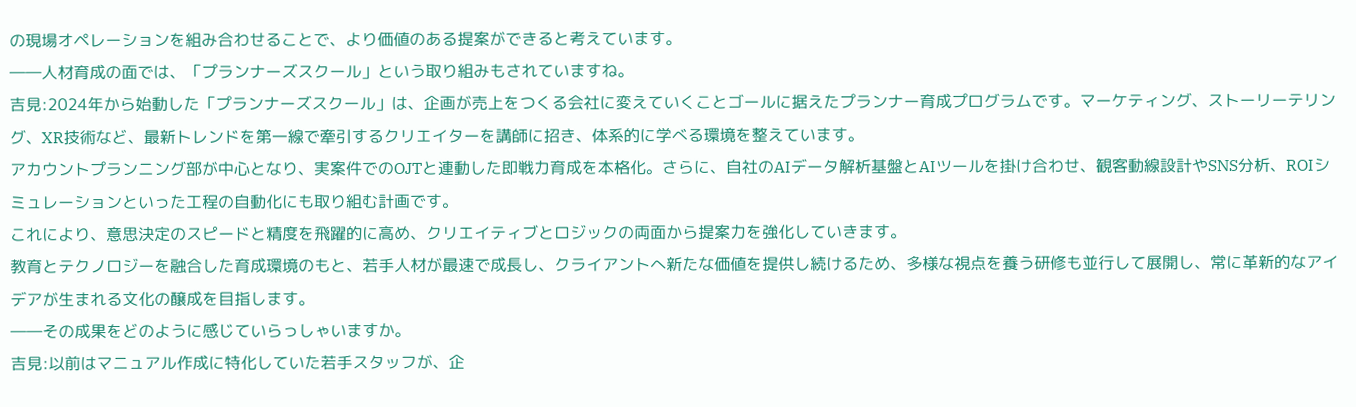の現場オペレーションを組み合わせることで、より価値のある提案ができると考えています。
――人材育成の面では、「プランナーズスクール」という取り組みもされていますね。
吉見:2024年から始動した「プランナーズスクール」は、企画が売上をつくる会社に変えていくことゴールに据えたプランナー育成プログラムです。マーケティング、ストーリーテリング、XR技術など、最新トレンドを第一線で牽引するクリエイターを講師に招き、体系的に学べる環境を整えています。
アカウントプランニング部が中心となり、実案件でのOJTと連動した即戦力育成を本格化。さらに、自社のAIデータ解析基盤とAIツールを掛け合わせ、観客動線設計やSNS分析、ROIシミュレーションといった工程の自動化にも取り組む計画です。
これにより、意思決定のスピードと精度を飛躍的に高め、クリエイティブとロジックの両面から提案力を強化していきます。
教育とテクノロジーを融合した育成環境のもと、若手人材が最速で成長し、クライアントへ新たな価値を提供し続けるため、多様な視点を養う研修も並行して展開し、常に革新的なアイデアが生まれる文化の醸成を目指します。
――その成果をどのように感じていらっしゃいますか。
吉見:以前はマニュアル作成に特化していた若手スタッフが、企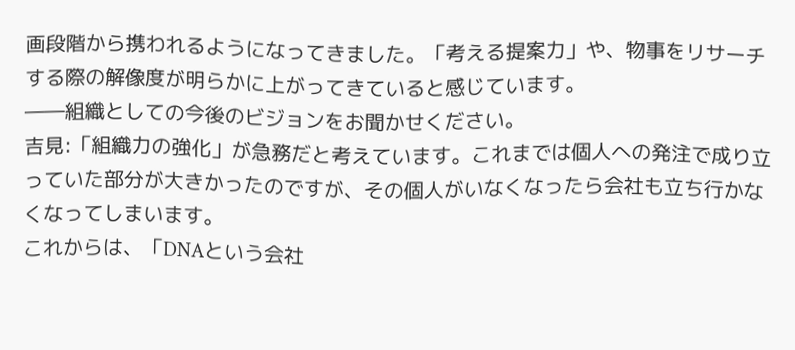画段階から携われるようになってきました。「考える提案力」や、物事をリサーチする際の解像度が明らかに上がってきていると感じています。
――組織としての今後のビジョンをお聞かせください。
吉見:「組織力の強化」が急務だと考えています。これまでは個人への発注で成り立っていた部分が大きかったのですが、その個人がいなくなったら会社も立ち行かなくなってしまいます。
これからは、「DNAという会社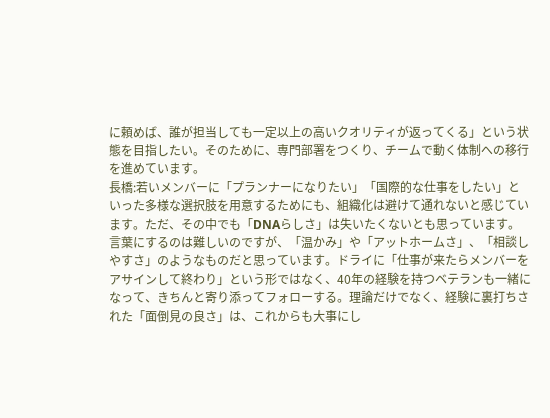に頼めば、誰が担当しても一定以上の高いクオリティが返ってくる」という状態を目指したい。そのために、専門部署をつくり、チームで動く体制への移行を進めています。
長橋:若いメンバーに「プランナーになりたい」「国際的な仕事をしたい」といった多様な選択肢を用意するためにも、組織化は避けて通れないと感じています。ただ、その中でも「DNAらしさ」は失いたくないとも思っています。
言葉にするのは難しいのですが、「温かみ」や「アットホームさ」、「相談しやすさ」のようなものだと思っています。ドライに「仕事が来たらメンバーをアサインして終わり」という形ではなく、40年の経験を持つベテランも一緒になって、きちんと寄り添ってフォローする。理論だけでなく、経験に裏打ちされた「面倒見の良さ」は、これからも大事にし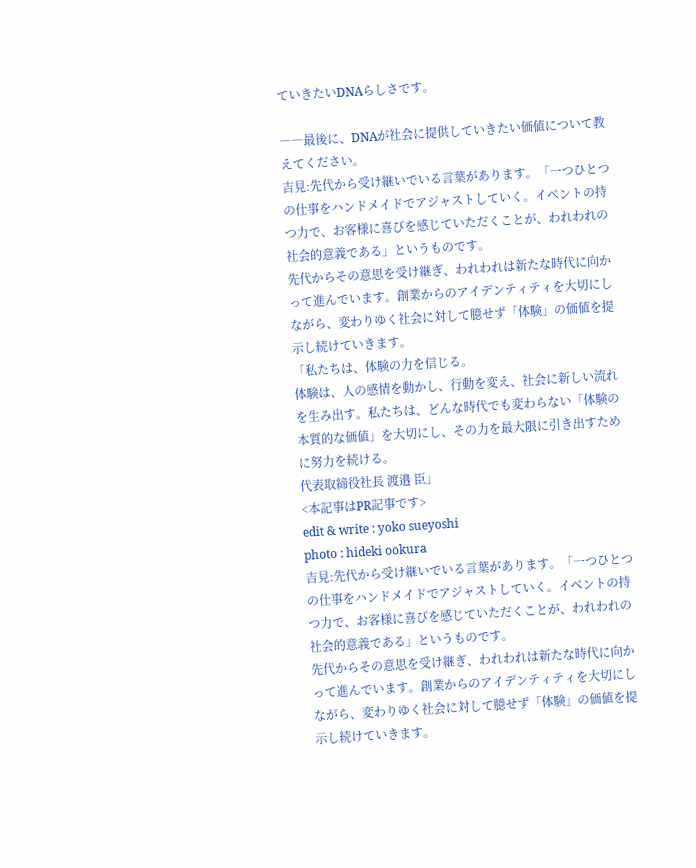ていきたいDNAらしさです。

――最後に、DNAが社会に提供していきたい価値について教えてください。
吉見:先代から受け継いでいる言葉があります。「一つひとつの仕事をハンドメイドでアジャストしていく。イベントの持つ力で、お客様に喜びを感じていただくことが、われわれの社会的意義である」というものです。
先代からその意思を受け継ぎ、われわれは新たな時代に向かって進んでいます。創業からのアイデンティティを大切にしながら、変わりゆく社会に対して臆せず「体験」の価値を提示し続けていきます。
「私たちは、体験の力を信じる。
体験は、人の感情を動かし、行動を変え、社会に新しい流れを生み出す。私たちは、どんな時代でも変わらない「体験の本質的な価値」を大切にし、その力を最大限に引き出すために努力を続ける。
代表取締役社長 渡邉 臣」
<本記事はPR記事です>
edit & write : yoko sueyoshi
photo : hideki ookura
吉見:先代から受け継いでいる言葉があります。「一つひとつの仕事をハンドメイドでアジャストしていく。イベントの持つ力で、お客様に喜びを感じていただくことが、われわれの社会的意義である」というものです。
先代からその意思を受け継ぎ、われわれは新たな時代に向かって進んでいます。創業からのアイデンティティを大切にしながら、変わりゆく社会に対して臆せず「体験」の価値を提示し続けていきます。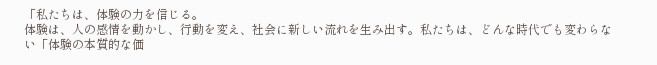「私たちは、体験の力を信じる。
体験は、人の感情を動かし、行動を変え、社会に新しい流れを生み出す。私たちは、どんな時代でも変わらない「体験の本質的な価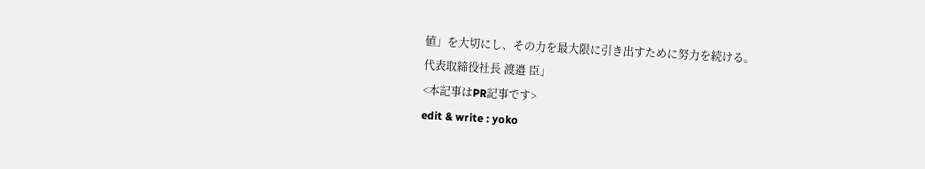値」を大切にし、その力を最大限に引き出すために努力を続ける。
代表取締役社長 渡邉 臣」
<本記事はPR記事です>
edit & write : yoko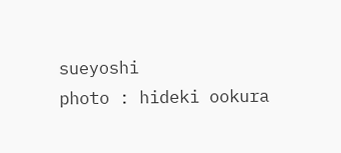sueyoshi
photo : hideki ookura